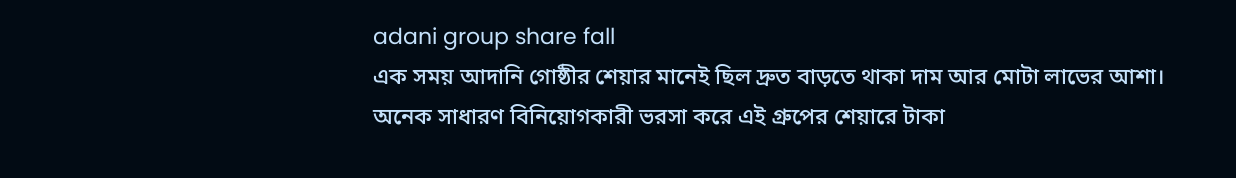adani group share fall
এক সময় আদানি গোষ্ঠীর শেয়ার মানেই ছিল দ্রুত বাড়তে থাকা দাম আর মোটা লাভের আশা। অনেক সাধারণ বিনিয়োগকারী ভরসা করে এই গ্রুপের শেয়ারে টাকা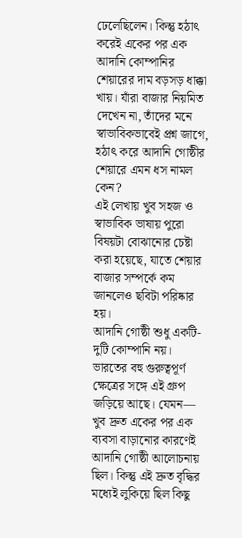ঢেলেছিলেন। কিন্তু হঠাৎ করেই একের পর এক আদানি কোম্পানির শেয়ারের দাম বড়সড় ধাক্কা খায়। যাঁরা বাজার নিয়মিত দেখেন না, তাঁদের মনে স্বাভাবিকভাবেই প্রশ্ন জাগে, হঠাৎ করে আদানি গোষ্ঠীর শেয়ারে এমন ধস নামল কেন?
এই লেখায় খুব সহজ ও স্বাভাবিক ভাষায় পুরো বিষয়টা বোঝানোর চেষ্টা করা হয়েছে, যাতে শেয়ার বাজার সম্পর্কে কম জানলেও ছবিটা পরিষ্কার হয়।
আদানি গোষ্ঠী শুধু একটি-দুটি কোম্পানি নয়। ভারতের বহু গুরুত্বপূর্ণ ক্ষেত্রের সঙ্গে এই গ্রুপ জড়িয়ে আছে। যেমন—
খুব দ্রুত একের পর এক ব্যবসা বাড়ানোর কারণেই আদানি গোষ্ঠী আলোচনায় ছিল। কিন্তু এই দ্রুত বৃদ্ধির মধ্যেই লুকিয়ে ছিল কিছু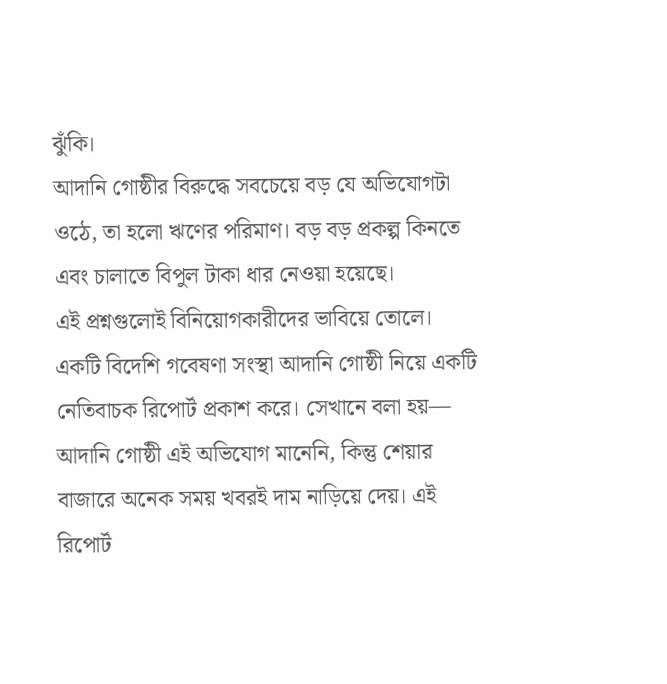ঝুঁকি।
আদানি গোষ্ঠীর বিরুদ্ধে সবচেয়ে বড় যে অভিযোগটা ওঠে, তা হলো ঋণের পরিমাণ। বড় বড় প্রকল্প কিনতে এবং চালাতে বিপুল টাকা ধার নেওয়া হয়েছে।
এই প্রশ্নগুলোই বিনিয়োগকারীদের ভাবিয়ে তোলে।
একটি বিদেশি গবেষণা সংস্থা আদানি গোষ্ঠী নিয়ে একটি নেতিবাচক রিপোর্ট প্রকাশ করে। সেখানে বলা হয়—
আদানি গোষ্ঠী এই অভিযোগ মানেনি, কিন্তু শেয়ার বাজারে অনেক সময় খবরই দাম নাড়িয়ে দেয়। এই রিপোর্ট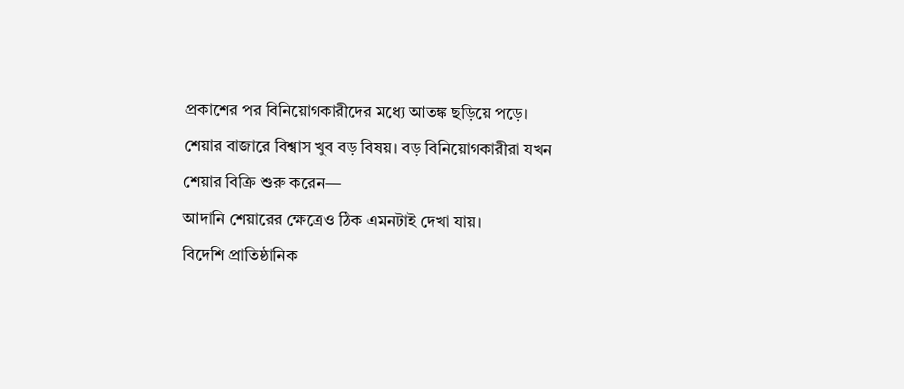প্রকাশের পর বিনিয়োগকারীদের মধ্যে আতঙ্ক ছড়িয়ে পড়ে।
শেয়ার বাজারে বিশ্বাস খুব বড় বিষয়। বড় বিনিয়োগকারীরা যখন শেয়ার বিক্রি শুরু করেন—
আদানি শেয়ারের ক্ষেত্রেও ঠিক এমনটাই দেখা যায়।
বিদেশি প্রাতিষ্ঠানিক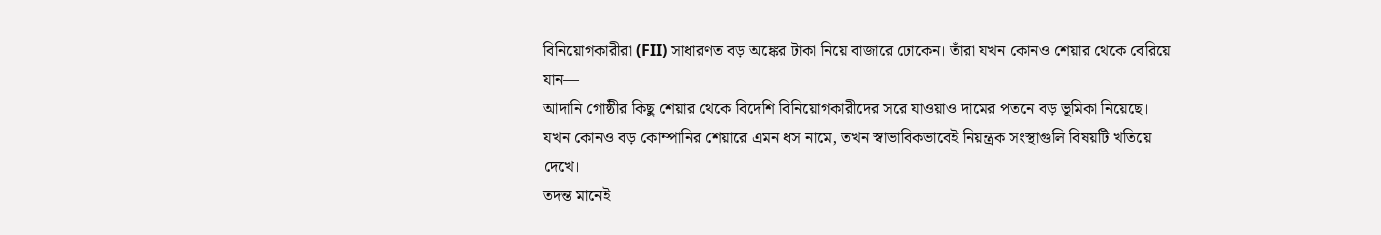বিনিয়োগকারীরা (FII) সাধারণত বড় অঙ্কের টাকা নিয়ে বাজারে ঢোকেন। তাঁরা যখন কোনও শেয়ার থেকে বেরিয়ে যান—
আদানি গোষ্ঠীর কিছু শেয়ার থেকে বিদেশি বিনিয়োগকারীদের সরে যাওয়াও দামের পতনে বড় ভূমিকা নিয়েছে।
যখন কোনও বড় কোম্পানির শেয়ারে এমন ধস নামে, তখন স্বাভাবিকভাবেই নিয়ন্ত্রক সংস্থাগুলি বিষয়টি খতিয়ে দেখে।
তদন্ত মানেই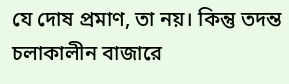যে দোষ প্রমাণ, তা নয়। কিন্তু তদন্ত চলাকালীন বাজারে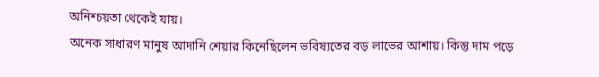অনিশ্চয়তা থেকেই যায়।
অনেক সাধারণ মানুষ আদানি শেয়ার কিনেছিলেন ভবিষ্যতের বড় লাভের আশায়। কিন্তু দাম পড়ে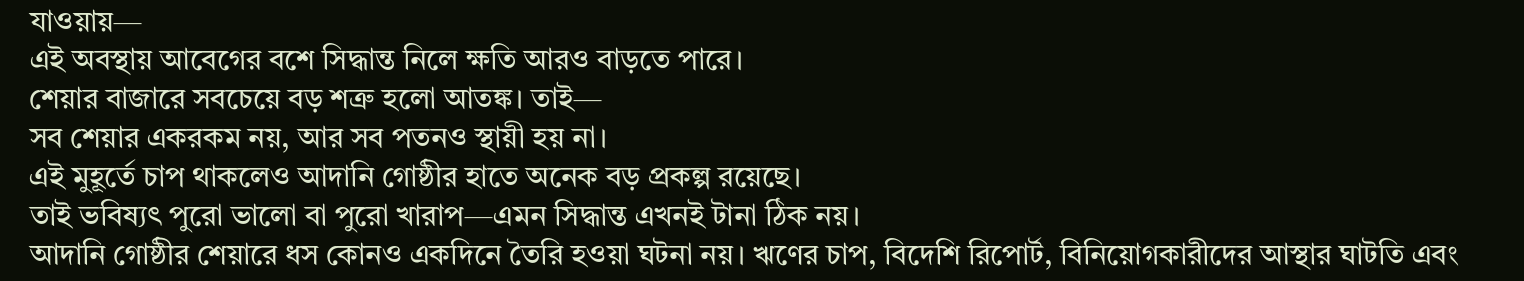যাওয়ায়—
এই অবস্থায় আবেগের বশে সিদ্ধান্ত নিলে ক্ষতি আরও বাড়তে পারে।
শেয়ার বাজারে সবচেয়ে বড় শত্রু হলো আতঙ্ক। তাই—
সব শেয়ার একরকম নয়, আর সব পতনও স্থায়ী হয় না।
এই মুহূর্তে চাপ থাকলেও আদানি গোষ্ঠীর হাতে অনেক বড় প্রকল্প রয়েছে।
তাই ভবিষ্যৎ পুরো ভালো বা পুরো খারাপ—এমন সিদ্ধান্ত এখনই টানা ঠিক নয়।
আদানি গোষ্ঠীর শেয়ারে ধস কোনও একদিনে তৈরি হওয়া ঘটনা নয়। ঋণের চাপ, বিদেশি রিপোর্ট, বিনিয়োগকারীদের আস্থার ঘাটতি এবং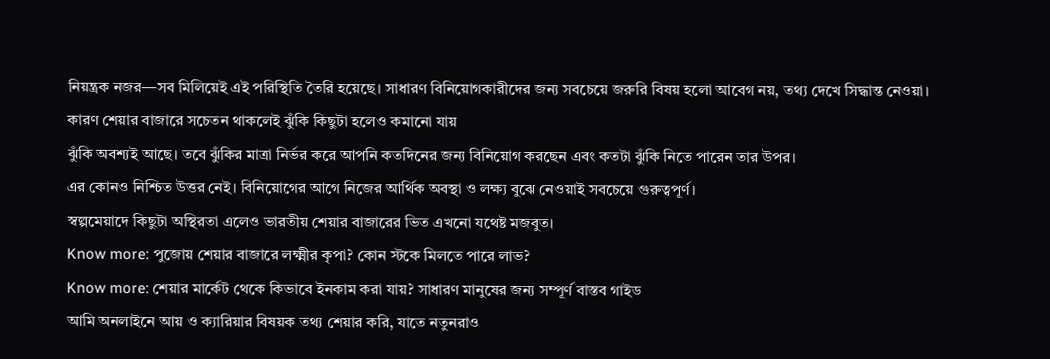নিয়ন্ত্রক নজর—সব মিলিয়েই এই পরিস্থিতি তৈরি হয়েছে। সাধারণ বিনিয়োগকারীদের জন্য সবচেয়ে জরুরি বিষয় হলো আবেগ নয়, তথ্য দেখে সিদ্ধান্ত নেওয়া। কারণ শেয়ার বাজারে সচেতন থাকলেই ঝুঁকি কিছুটা হলেও কমানো যায়
ঝুঁকি অবশ্যই আছে। তবে ঝুঁকির মাত্রা নির্ভর করে আপনি কতদিনের জন্য বিনিয়োগ করছেন এবং কতটা ঝুঁকি নিতে পারেন তার উপর।
এর কোনও নিশ্চিত উত্তর নেই। বিনিয়োগের আগে নিজের আর্থিক অবস্থা ও লক্ষ্য বুঝে নেওয়াই সবচেয়ে গুরুত্বপূর্ণ।
স্বল্পমেয়াদে কিছুটা অস্থিরতা এলেও ভারতীয় শেয়ার বাজারের ভিত এখনো যথেষ্ট মজবুত।
Know more: পুজোয় শেয়ার বাজারে লক্ষ্মীর কৃপা? কোন স্টকে মিলতে পারে লাভ?
Know more: শেয়ার মার্কেট থেকে কিভাবে ইনকাম করা যায়? সাধারণ মানুষের জন্য সম্পূর্ণ বাস্তব গাইড
আমি অনলাইনে আয় ও ক্যারিয়ার বিষয়ক তথ্য শেয়ার করি, যাতে নতুনরাও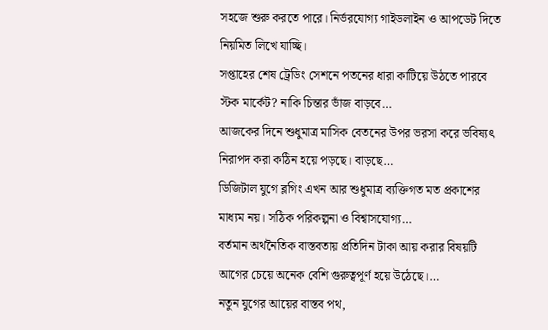সহজে শুরু করতে পারে। নির্ভরযোগ্য গাইডলাইন ও আপডেট দিতে নিয়মিত লিখে যাচ্ছি।
সপ্তাহের শেষ ট্রেডিং সেশনে পতনের ধারা কাটিয়ে উঠতে পারবে স্টক মার্কেট? নাকি চিন্তার ভাঁজ বাড়বে…
আজকের দিনে শুধুমাত্র মাসিক বেতনের উপর ভরসা করে ভবিষ্যৎ নিরাপদ করা কঠিন হয়ে পড়ছে। বাড়ছে…
ডিজিটাল যুগে ব্লগিং এখন আর শুধুমাত্র ব্যক্তিগত মত প্রকাশের মাধ্যম নয়। সঠিক পরিকল্পনা ও বিশ্বাসযোগ্য…
বর্তমান অর্থনৈতিক বাস্তবতায় প্রতিদিন টাকা আয় করার বিষয়টি আগের চেয়ে অনেক বেশি গুরুত্বপূর্ণ হয়ে উঠেছে।…
নতুন যুগের আয়ের বাস্তব পথ,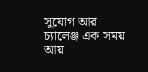সুযোগ আর চ্যালেঞ্জ এক সময় আয়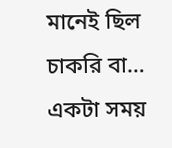মানেই ছিল চাকরি বা…
একটা সময়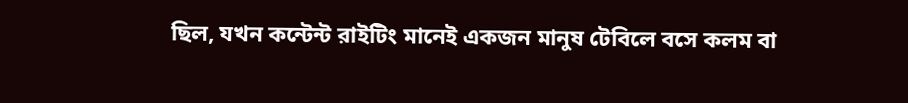ছিল, যখন কন্টেন্ট রাইটিং মানেই একজন মানুষ টেবিলে বসে কলম বা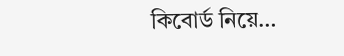কিবোর্ড নিয়ে…